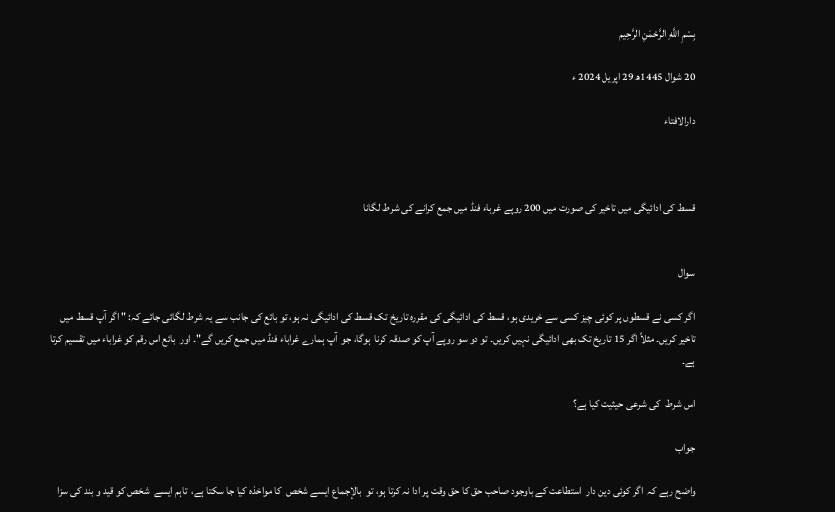بِسْمِ اللَّهِ الرَّحْمَنِ الرَّحِيم

20 شوال 1445ھ 29 اپریل 2024 ء

دارالافتاء



قسط کی ادائیگی میں تاخیر کی صورت میں 200 روپے غرباء فنڈ میں جمع کرانے کی شرط لگانا


سوال

اگر کسی نے قسطوں پر کوئی چیز کسی سے خریدی ہو، قسط کی ادائیگی کی مقررہ تاریخ تک قسط کی ادائیگی نہ ہو، تو بائع کی جانب سے یہ شرط لگائی جائے کہ: " اگر آپ قسط میں تاخیر کریں۔ مثلاً اگر 15 تاریخ تک بھی ادائیگی نہیں کریں۔ تو دو سو روپے آپ کو صدقہ کرنا  ہوگا، جو  آپ ہمارے غراباء فنڈ میں جمع کریں گے"۔ اور  بائع اس رقم کو غراباء میں تقسیم کرتا ہے۔

اس شرط  کی شرعی حیثیت کیا ہے؟

جواب

واضح رہے کہ  اگر کوئی دین دار  استطاعت کے باوجود صاحب حق کا حق وقت پر ادا نہ کرتا ہو، تو  بالإجماع ایسے شخص  کا مواخذہ کیا جا سکتا ہے،  تاہم ایسے  شخص کو قید و بند کی سزا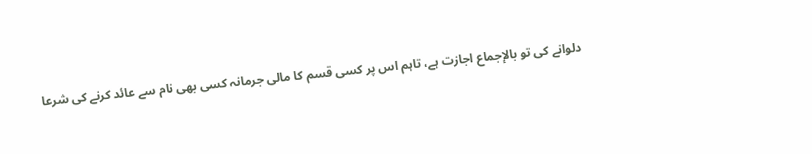دلوانے کی تو بالإجماع اجازت ہے، تاہم اس پر کسی قسم کا مالی جرمانہ کسی بھی نام سے عائد کرنے کی شرعا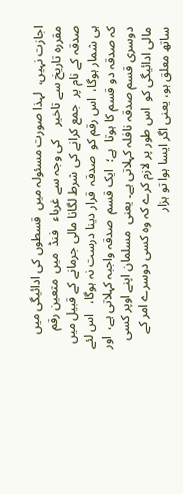اجازت نہیں،  لہذا صورت مسئولہ میں  قسطوں کی ادائیگی میں مقررہ تاریخ سے تاخیر    کی وجہ سے غرباء   فنڈ  میں  متعین رقم صدقہ کے نام پر  جمع کرانے کی شرط لگانا مالی جرمانے کے قبیل میں  ہی شمار ہوگا،  اس رقم کو  صدقہ  قرار دینا درست نہ ہوگا،   اس لئے کہ صدقہ دو قسم کا ہوتا  ہے؛  ایک قسم  صدقہ واجبہ کہلاتی ہے،  اور دوسری قسم صدقہ نافلہ کہلاتی ہے۔ یعنی  مسلمان اپنے اوپر کسی مالی ادائیگی کو  اس طور پر لازم کرے کہ وہ کسی دوسرے امر کے ساتھ معلق ہو، یعنی اگر ایسا ہوا تو ہزار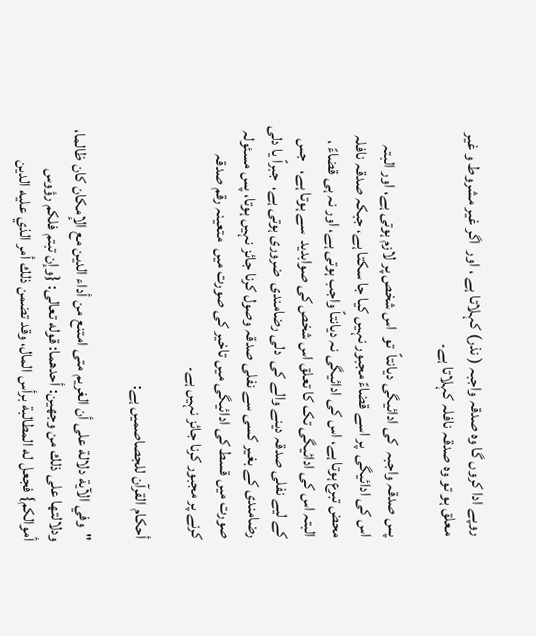روپے ادا کروں گا وہ صدقہ واجبہ ( نذر) کہلاتا ہے ، اور  اگر غیر مشروط و غیر معلق ہو تو وہ صدقہ نافلہ کہلاتا ہے۔

پس صدقہ واجبہ  کی ادائیگی دیانتاً  تو  اس شخص پر لازم ہوتی ہے، اور البتہ  اس کی ادائیگی  پر اسے قضاءً مجبور نہیں کیا جا سکتا ہے، جبکہ صدقہ نافلہ محض تبرع ہوتا ہے، اس کی ادائیگی نہ دیانتاً واجب ہوتی ہے، اور نہ ہی قضاءً ، البتہ اس کی ادائیگی تک کا تعلق اس شخص کی صوابدید  سے ہوتا ہے،   جس کے لیے نفلی صدقہ دینے والے کی  دلی رضامندی  ضروری ہوتی ہے،  جبراً یا دلی رضامندی کے بغیر کسی سے نفلی صدقہ وصول کرنا جائز نہیں ہوتا، پس مسئولہ صورت میں قسط کی ادائیگی میں تاخیر کی صورت میں  متعینہ رقم صدقہ  کرنے پر مجبور کرنا جائز نہیں ہے۔

أحكام القرآن للجصاصمیں ہے:

"وفي الآية دلالة على أن الغريم متى امتنع من أداء الدين مع الإمكان كان ظالما، ودلالتها على ذلك من وجهين: أحدهما: قوله تعالى: {وإن تبتم فلكم رؤوس أموالكم} فجعل له المطالبة برأس المال، وقد تضمن ذلك أمر الذي عليه الدين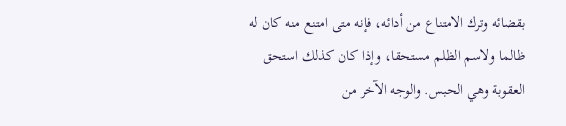بقضائه وترك الامتناع من أدائه، فإنه متى امتنع منه كان له ظالما ولاسم الظلم مستحقا، وإذا كان كذلك استحق العقوبة وهي الحبس. والوجه الآخر من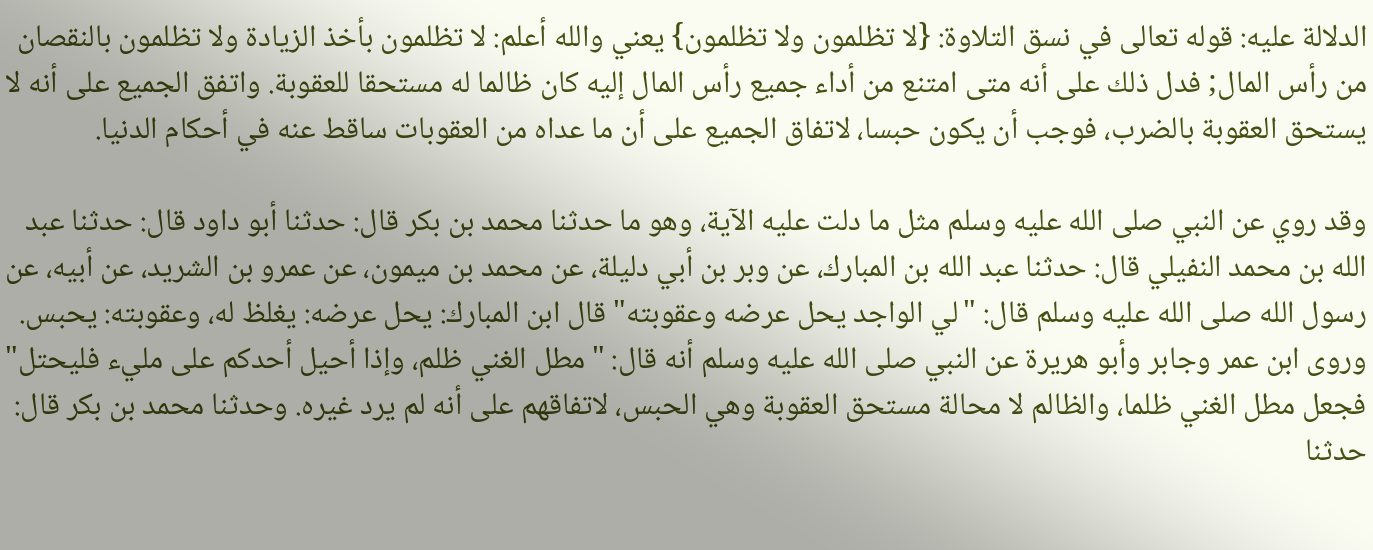الدلالة عليه: قوله تعالى في نسق التلاوة: {لا تظلمون ولا تظلمون} يعني والله أعلم: لا تظلمون بأخذ الزيادة ولا تظلمون بالنقصان من رأس المال; فدل ذلك على أنه متى امتنع من أداء جميع رأس المال إليه كان ظالما له مستحقا للعقوبة. واتفق الجميع على أنه لا يستحق العقوبة بالضرب، فوجب أن يكون حبسا، لاتفاق الجميع على أن ما عداه من العقوبات ساقط عنه في أحكام الدنيا.

وقد روي عن النبي صلى الله عليه وسلم مثل ما دلت عليه الآية، وهو ما حدثنا محمد بن بكر قال: حدثنا أبو داود قال: حدثنا عبد الله بن محمد النفيلي قال: حدثنا عبد الله بن المبارك، عن وبر بن أبي دليلة، عن محمد بن ميمون، عن عمرو بن الشريد، عن أبيه، عن رسول الله صلى الله عليه وسلم قال: "لي الواجد يحل عرضه وعقوبته" قال ابن المبارك: يحل عرضه: يغلظ له، وعقوبته: يحبس. وروى ابن عمر وجابر وأبو هريرة عن النبي صلى الله عليه وسلم أنه قال: "مطل الغني ظلم، وإذا أحيل أحدكم على مليء فليحتل" فجعل مطل الغني ظلما، والظالم لا محالة مستحق العقوبة وهي الحبس، لاتفاقهم على أنه لم يرد غيره. وحدثنا محمد بن بكر قال: حدثنا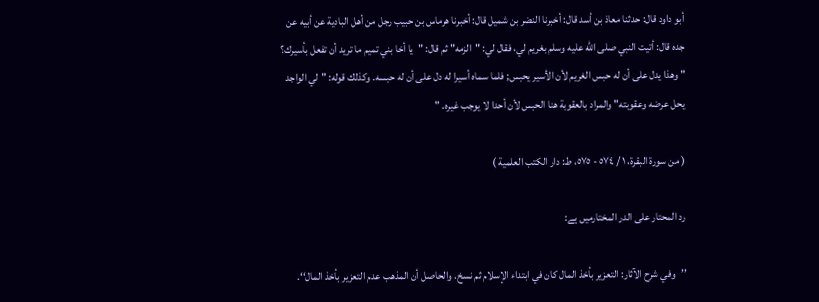أبو داود قال: حدثنا معاذ بن أسد قال: أخبرنا النضر بن شميل قال: أخبرنا هرماس بن حبيب رجل من أهل البادية عن أبيه عن جده قال: أتيت النبي صلى الله عليه وسلم بغريم لي، فقال لي: "الزمه" ثم قال: "يا أخا بني تميم ما تريد أن تفعل بأسيرك؟ " وهذا يدل على أن له حبس الغريم لأن الأسير يحبس; فلما سماه أسيرا له دل على أن له حبسه. وكذلك قوله: "لي الواجد يحل عرضه وعقوبته" والمراد بالعقوبة هنا الحبس لأن أحدا لا يوجب غيره. "

( من سورة البقرة، ١ / ٥٧٤ - ٥٧٥، ط: دار الكتب العلمية )

رد المحتار علی الدر المختارمیں ہے:

’’وفي شرح الآثار: التعزیر بأخذ المال کان في ابتداء الإسلام ثم نسخ. والحاصل أن المذهب عدم التعزیر بأخذ المال‘‘.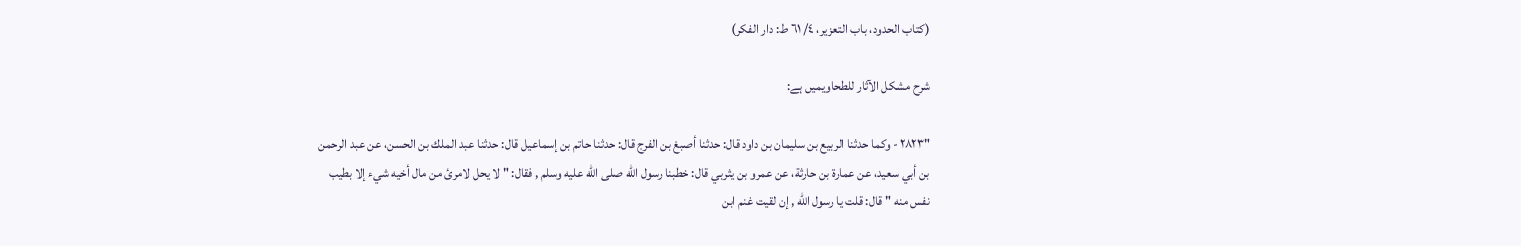(كتاب الحدود، باب التعزير، ٤/ ٦١ ط: دار الفكر)

شرح مشكل الآثار للطحاويمیں ہے:

"٢٨٢٣ - وكما حدثنا الربيع بن سليمان بن داود قال: حدثنا أصبغ بن الفرج قال: حدثنا حاتم بن إسماعيل قال: حدثنا عبد الملك بن الحسن، عن عبد الرحمن بن أبي سعيد، عن عمارة بن حارثة، عن عمرو بن يثربي قال: خطبنا رسول الله صلى الله عليه وسلم , فقال: " لا يحل لامرئ من مال أخيه شيء إلا بطيب نفس منه " قال: قلت يا رسول الله , إن لقيت غنم ابن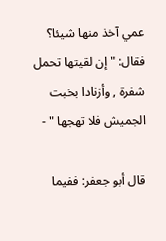عمي آخذ منها شيئا؟ فقال: " إن لقيتها تحمل شفرة , وأزنادا بخبت الجميش فلا تهجها " -

قال أبو جعفر: ففيما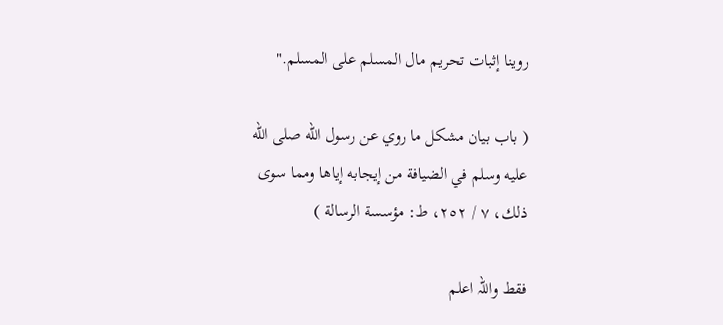روينا إثبات تحريم مال المسلم على المسلم."

( باب بيان مشكل ما روي عن رسول الله صلى الله عليه وسلم في الضيافة من إيجابه إياها ومما سوى ذلك، ٧ / ٢٥٢، ط: مؤسسة الرسالة )

فقط واللہ اعلم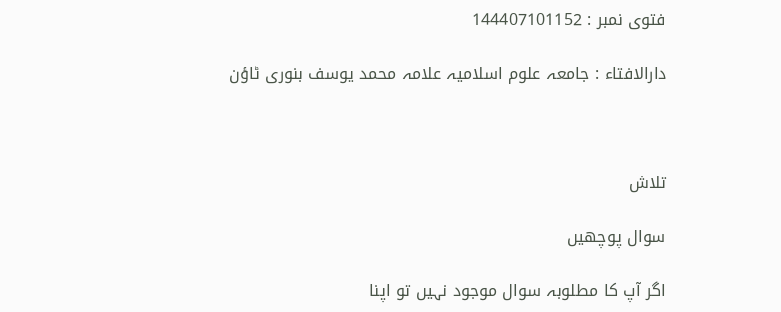فتوی نمبر : 144407101152

دارالافتاء : جامعہ علوم اسلامیہ علامہ محمد یوسف بنوری ٹاؤن



تلاش

سوال پوچھیں

اگر آپ کا مطلوبہ سوال موجود نہیں تو اپنا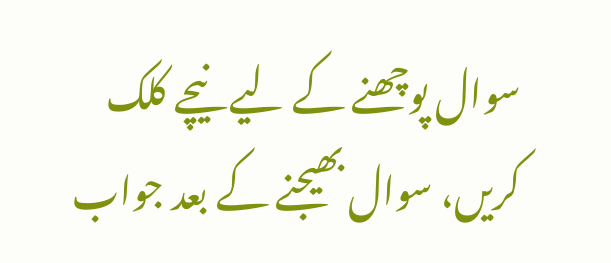سوال پوچھنے کے لیے نیچے کلک کریں، سوال بھیجنے کے بعد جواب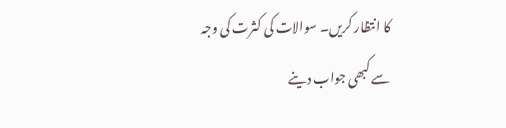کا انتظار کریں۔ سوالات کی کثرت کی وجہ سے کبھی جواب دینے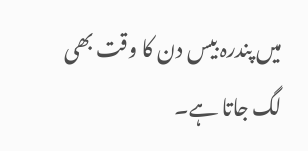میں پندرہ بیس دن کا وقت بھی لگ جاتا ہے۔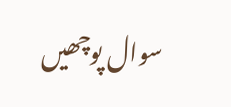سوال پوچھیں